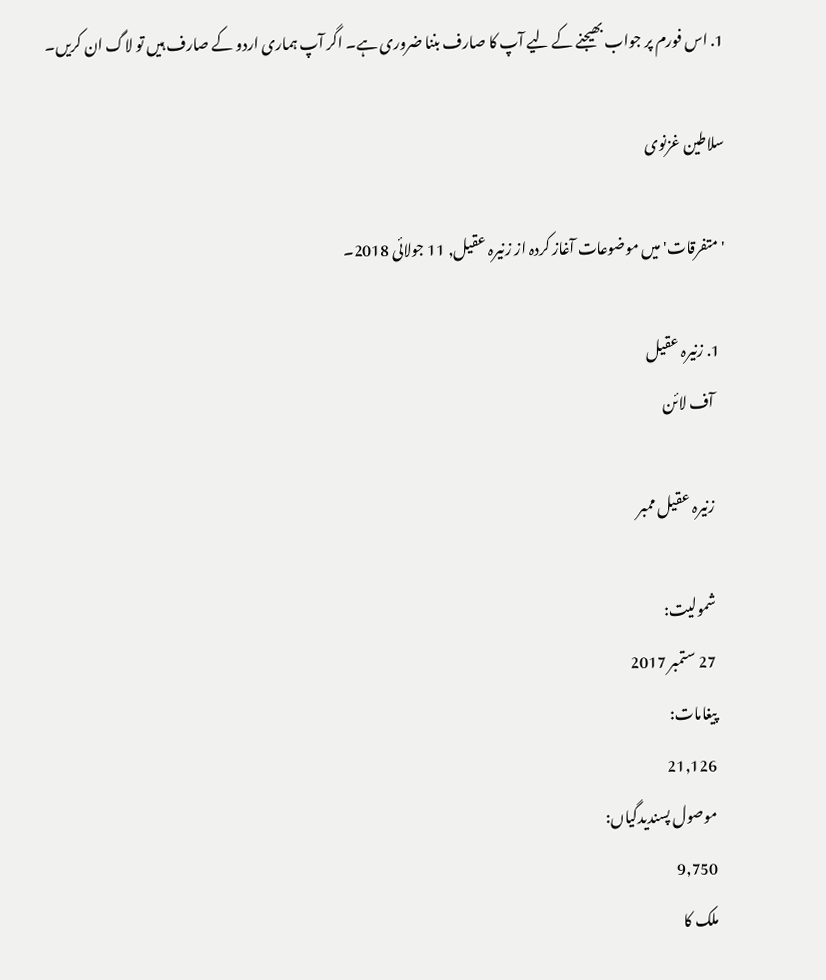1. اس فورم پر جواب بھیجنے کے لیے آپ کا صارف بننا ضروری ہے۔ اگر آپ ہماری اردو کے صارف ہیں تو لاگ ان کریں۔

سلاطین غزنوی

'متفرقات' میں موضوعات آغاز کردہ از زنیرہ عقیل, 11 جولائی 2018۔

  1. زنیرہ عقیل
    آف لائن

    زنیرہ عقیل ممبر

    شمولیت:
    27 ستمبر 2017
    پیغامات:
    21,126
    موصول پسندیدگیاں:
    9,750
    ملک کا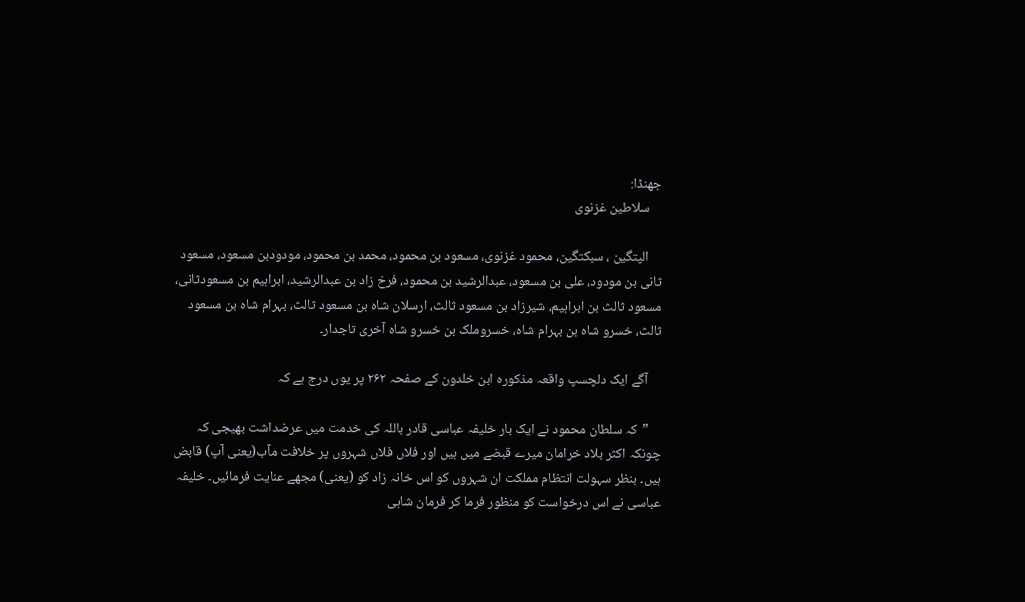جھنڈا:
    سلاطین غزنوی

    الپتگین ، سبکتگین، محمود غزنوی، مسعود بن محمود، محمد بن محمود، مودودبن مسعود، مسعود ثانی بن مودود، علی بن مسعود، عبدالرشید بن محمود، فرخ زاد بن عبدالرشید، ابراہیم بن مسعودثانی، مسعود ثالث بن ابراہیم، شیرزاد بن مسعود ثالث، ارسلان شاہ بن مسعود ثالث، بہرام شاہ بن مسعود ثالث، خسرو شاہ بن بہرام شاہ، خسروملک بن خسرو شاہ آخری تاجدار۔

    آگے ایک دلچسپ واقعہ مذکورہ ابن خلدون کے صفحہ ۲۶۲ پر یوں درج ہے کہ

    ”کہ سلطان محمود نے ایک بار خلیفہ عباسی قادر باللہ کی خدمت میں عرضداشت بھیجی کہ چونکہ اکثر بلاد خرامان میرے قبضے میں ہیں اور فلاں فلاں شہروں پر خلافت مآب(یعنی آپ) قابض ہیں۔ بنظر سہولت انتظام مملکت ان شہروں کو اس خانہ زاد کو (یعنی) مجھے عنایت فرمائیں۔ خلیفہ عباسی نے اس درخواست کو منظور فرما کر فرمان شاہی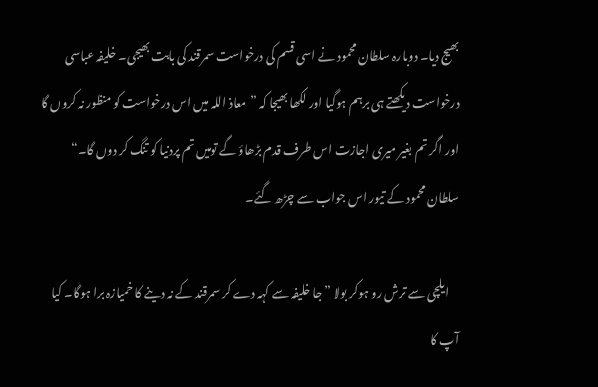بھیج دیا۔ دوبارہ سلطان محمود نے اسی قسم کی درخواست سمرقند کی بابت بھیجی۔ خلیفہ عباسی درخواست دیکھتے ہی برہم ہوگیا اور لکھا بھیجا کہ ”معاذ اللہ میں اس درخواست کو منظور نہ کروں گا اور اگر تم بغیر میری اجازت اس طرف قدم بڑھاؤ گے تومیں تم پردنیا کو تنگ کر دوں گا۔“ سلطان محمود کے تیور اس جواب سے چڑھ گئے۔

    ایلچی سے ترش رو ہوکر بولا ”جا خلیفہ سے کہہ دے کر سمرقند کے نہ دینے کا خمیازہ برا ہوگا۔ کیا آپ کا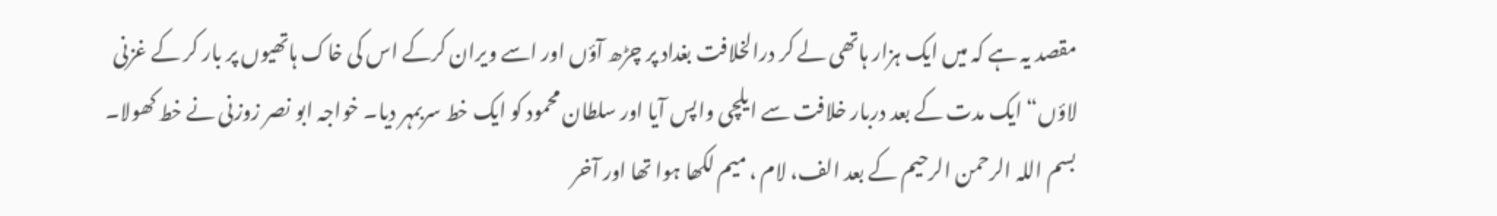مقصد یہ ہے کہ میں ایک ہزار ہاتھی لے کر درالخلافت بغداد پر چڑھ آؤں اور اسے ویران کرکے اس کی خاک ہاتھیوں پر بار کر کے غزنی لاؤں“ ایک مدت کے بعد دربار خلافت سے ایلچی واپس آیا اور سلطان محمود کو ایک خط سربمہر دیا۔ خواجہ ابو نصر زوزنی نے خط کھولا۔ بسم اللہ الرحمن الرحیم کے بعد الف، لام ، میم لکھا ہوا تھا اور آخر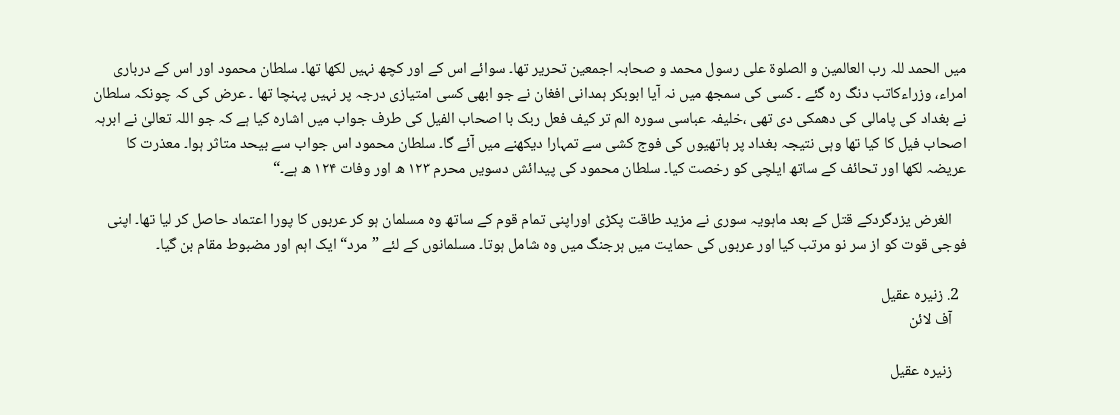میں الحمد للہ رب العالمین و الصلوة علی رسول محمد و صحابہ اجمعین تحریر تھا۔ سوائے اس کے اور کچھ نہیں لکھا تھا۔ سلطان محمود اور اس کے درباری امراء، وزراءکاتب دنگ رہ گئے ۔ کسی کی سمجھ میں نہ آیا ابوبکر ہمدانی افغان نے جو ابھی کسی امتیازی درجہ پر نہیں پہنچا تھا ۔ عرض کی کہ چونکہ سلطان نے بغداد کی پامالی کی دھمکی دی تھی ،خلیفہ عباسی سورہ الم تر کیف فعل ربک با اصحاب الفیل کی طرف جواب میں اشارہ کیا ہے کہ جو اللہ تعالیٰ نے ابرہہ اصحاب فیل کا کیا تھا وہی نتیجہ بغداد پر ہاتھیوں کی فوج کشی سے تمہارا دیکھنے میں آئے گا۔ سلطان محمود اس جواب سے بیحد متاثر ہوا۔ معذرت کا عریضہ لکھا اور تحائف کے ساتھ ایلچی کو رخصت کیا۔ سلطان محمود کی پیدائش دسویں محرم ۱۲۳ ھ اور وفات ۱۲۴ ھ ہے۔“

    الغرض یزدگردکے قتل کے بعد ماہویہ سوری نے مزید طاقت پکڑی اوراپنی تمام قوم کے ساتھ وہ مسلمان ہو کر عربوں کا پورا اعتماد حاصل کر لیا تھا۔ اپنی فوجی قوت کو از سر نو مرتب کیا اور عربوں کی حمایت میں ہرجنگ میں وہ شامل ہوتا۔ مسلمانوں کے لئے ”مرد“ ایک اہم اور مضبوط مقام بن گیا۔

  2. زنیرہ عقیل
    آف لائن

    زنیرہ عقیل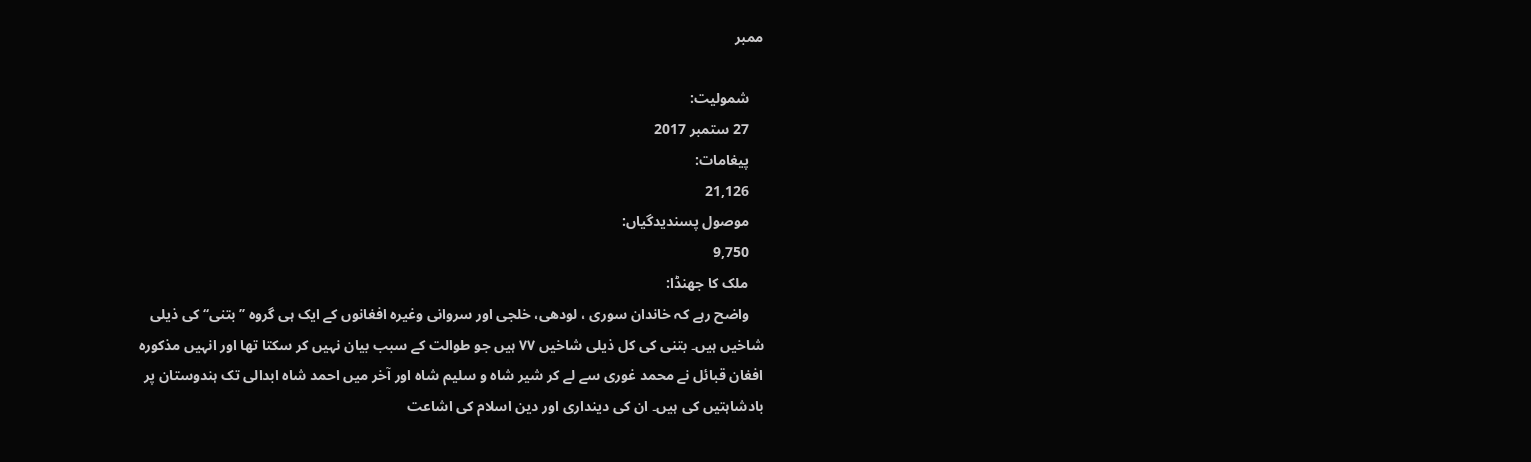ممبر

    شمولیت:
    27 ستمبر 2017
    پیغامات:
    21,126
    موصول پسندیدگیاں:
    9,750
    ملک کا جھنڈا:
    واضح رہے کہ خاندان سوری ، لودھی، خلجی اور سروانی وغیرہ افغانوں کے ایک ہی گروہ ’’بتنی‘‘ کی ذیلی شاخیں ہیں۔ بتنی کی کل ذیلی شاخیں ۷۷ ہیں جو طوالت کے سبب بیان نہیں کر سکتا تھا اور انہیں مذکورہ افغان قبائل نے محمد غوری سے لے کر شیر شاہ و سلیم شاہ اور آخر میں احمد شاہ ابدالی تک ہندوستان پر بادشاہتیں کی ہیں۔ ان کی دینداری اور دین اسلام کی اشاعت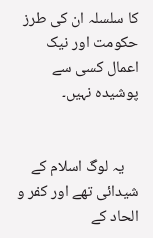کا سلسلہ ان کی طرز حکومت اور نیک اعمال کسی سے پوشیدہ نہیں۔


    یہ لوگ اسلام کے شیدائی تھے اور کفر و الحاد کے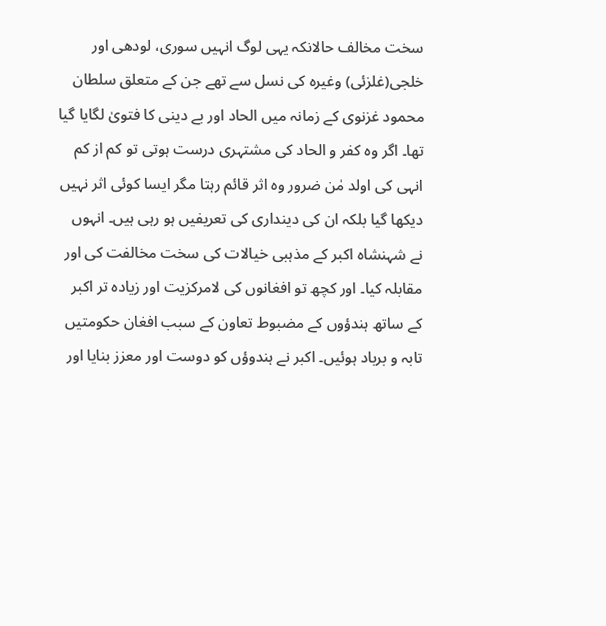سخت مخالف حالانکہ یہی لوگ انہیں سوری، لودھی اور خلجی(غلزئی) وغیرہ کی نسل سے تھے جن کے متعلق سلطان محمود غزنوی کے زمانہ میں الحاد اور بے دینی کا فتویٰ لگایا گیا تھا۔ اگر وہ کفر و الحاد کی مشتہری درست ہوتی تو کم از کم انہی کی اولد مٰن ضرور وہ اثر قائم رہتا مگر ایسا کوئی اثر نہیں دیکھا گیا بلکہ ان کی دینداری کی تعریفیں ہو رہی ہیں۔ انہوں نے شہنشاہ اکبر کے مذہبی خیالات کی سخت مخالفت کی اور مقابلہ کیا۔ اور کچھ تو افغانوں کی لامرکزیت اور زیادہ تر اکبر کے ساتھ ہندؤوں کے مضبوط تعاون کے سبب افغان حکومتیں تابہ و برباد ہوئیں۔ اکبر نے ہندوؤں کو دوست اور معزز بنایا اور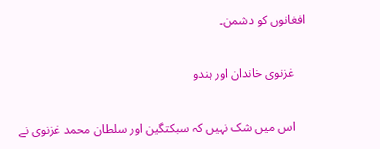افغانوں کو دشمن۔

    غزنوی خاندان اور ہندو

    اس میں شک نہیں کہ سبکتگین اور سلطان محمد غزنوی نے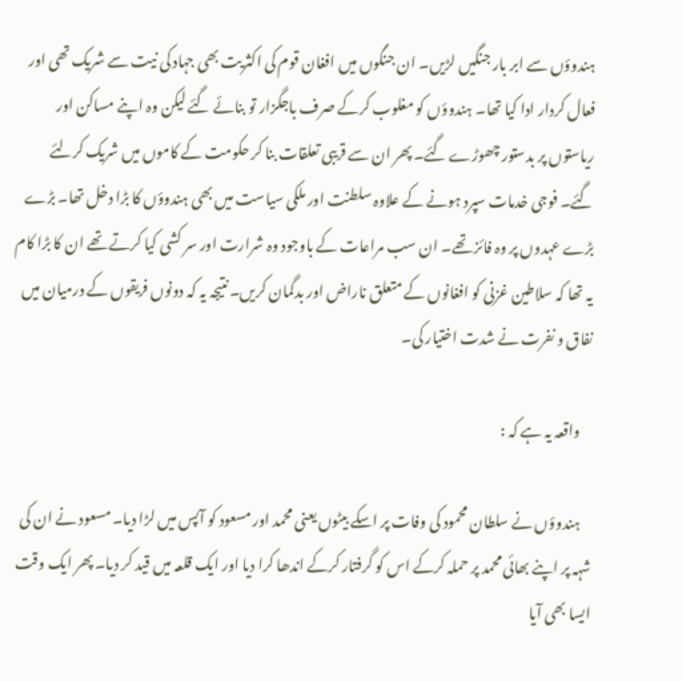ہندوؤں سے ابر بار جنگیں لڑیں۔ ان جنگوں میں افغان قوم کی اکثریت بھی جہاد کی نیت سے شریک تھی اور فعال کردار ادا کیا تھا۔ ہندوؤں کو مغلوب کرکے صرف باجگزار تو بنائے گئے لیکن وہ اپنے مساکن اور ریاستوں پر بدستور چھوڑے گئے۔ پھر ان سے قریبی تعلقات بنا کر حکومت کے کاموں میں شریک کرلئے گئے۔ فوجی خدمات سپرد ہونے کے علاوہ سلطنت اور ملکی سیاست میں بھی ہندوؤں کا بڑا دخل تھا۔ بڑے بڑے عہدوں پر وہ فائز تھے۔ ان سب مراعات کے باوجود وہ شرارت اور سر کشی کیا کرتے تھے ان کا بڑا کام یہ تھا کہ سلاطین غزنی کو افغانوں کے متعلق ناراض اور بدگمان کریں۔ نتیجہ یہ کہ دونوں فریقوں کے درمیان میں نفاق و نفرت نے شدت اختیار کی۔

    واقعہ یہ ہے کہ :

    ہندوؤں نے سلطان محمود کی وفات پر اسکے بیٹوں یعنی محمد اور مسعود کو آپس میں لڑا دیا۔ مسعود نے ان کی شہہ پر اپنے بھائی محمد پر حملہ کرکے اس کو گرفتار کرکے اندھا کرا دیا اور ایک قلعہ میں قید کر دیا۔ پھر ایک وقت ایسا بھی آیا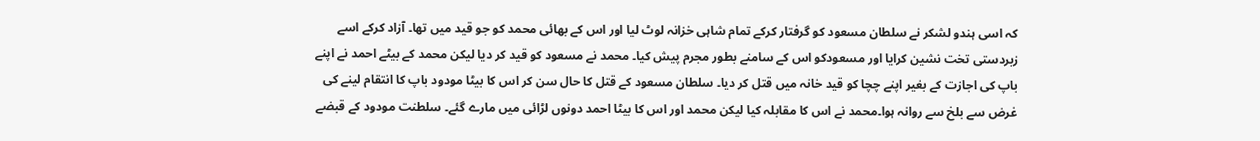کہ اسی ہندو لشکر نے سلطان مسعود کو گرفتار کرکے تمام شاہی خزانہ لوٹ لیا اور اس کے بھائی محمد کو جو قید میں تھا۔ آزاد کرکے اسے زبردستی تخت نشین کرایا اور مسعودکو اس کے سامنے بطور مجرم پیش کیا۔ محمد نے مسعود کو قید کر دیا لیکن محمد کے بیٹے احمد نے اپنے باپ کی اجازت کے بغیر اپنے چچا کو قید خانہ میں قتل کر دیا۔ سلطان مسعود کے قتل کا حال سن کر اس کا بیٹا مودود باپ کا انتقام لینے کی غرض سے بلخ سے روانہ ہوا۔محمد نے اس کا مقابلہ کیا لیکن محمد اور اس کا بیٹا احمد دونوں لڑائی میں مارے گئے۔ سلطنت مودود کے قبضے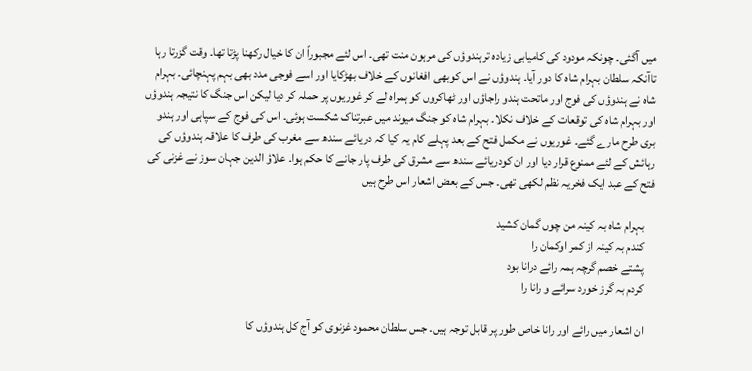میں آگئی۔ چونکہ مودود کی کامیابی زیادہ ترہندوؤں کی مرہون منت تھی۔ اس لئے مجبوراً ان کا خیال رکھنا پڑتا تھا۔ وقت گزرتا رہا تاآنکہ سلطان بہرام شاہ کا دور آیا۔ ہندوؤں نے اس کوبھی افغانوں کے خلاف بھڑکایا اور اسے فوجی مدد بھی بہم پہنچائی۔ بہرام شاہ نے ہندوؤں کی فوج اور ماتحت ہندو راجاؤں اور ٹھاکروں کو ہمراہ لے کر غوریوں پر حملہ کر دیا لیکن اس جنگ کا نتیجہ ہندوؤں اور بہرام شاہ کی توقعات کے خلاف نکلا۔ بہرام شاہ کو جنگ میوند میں عبرتناک شکست ہوئی۔ اس کی فوج کے سپاہی اور ہندو بری طرح مارے گئے۔ غوریوں نے مکمل فتح کے بعد پہلے کام یہ کیا کہ دریائے سندھ سے مغرب کی طرف کا علاقہ ہندوؤں کی رہائش کے لئے ممنوع قرار دیا اور ان کودریائے سندھ سے مشرق کی طرف پار جانے کا حکم ہوا۔ علاؤ الدین جہان سوز نے غزنی کی فتح کے عبد ایک فخریہ نظم لکھی تھی۔ جس کے بعض اشعار اس طرح ہیں

    بہرام شاہ بہ کینہ من چوں گمان کشید
    کندم بہ کینہ از کمر اوکمان را
    پشتے خصم گرچہ ہمہ رائے درانا بود
    کردم بہ گرز خورد سرائے و رانا را

    ان اشعار میں رائے اور رانا خاص طور پر قابل توجہ ہیں۔ جس سلطان محمود غزنوی کو آج کل ہندوؤں کا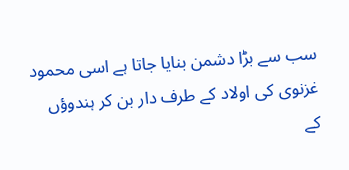سب سے بڑا دشمن بنایا جاتا ہے اسی محمود غزنوی کی اولاد کے طرف دار بن کر ہندوؤں کے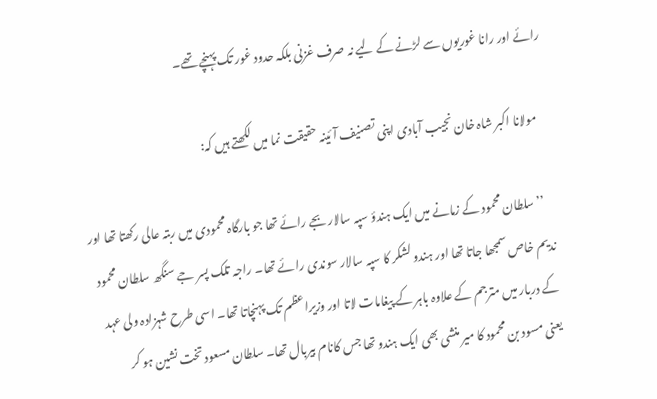رائے اور رانا غوریوں سے لڑنے کے لیے نہ صرف غزنی بلکہ حدود غور تک پہنچے تھے۔

    مولانا اکبر شاہ خان نجیب آبادی اپنی تصنیف آئینہ حقیقت نما میں لکھتے ہیں کہ:

    ’’سلطان محمود کے زمانے میں ایک ہندؤ سپہ سالار بجے رائے تھا جو بارگاہ محمودی میں ربتہ عالی رکھتا تھا اور ندیم خاص سمجھا جاتا تھا اور ہندو لشکر کا سپہ سالار سوندی رائے تھا۔ راجہ تلک پسر جے سنگھ سلطان محمود کے دربار میں مترجم کے علاوہ باہر کے پیغامات لاتا اور وزیراعظم تک پہنچاتا تھا۔ اسی طرح شہزادہ ولی عہد یعنی مسود بن محمود کا میر منشی بھی ایک ہندو تھا جس کانام بیربال تھا۔ سلطان مسعود تخت نشین ہو کر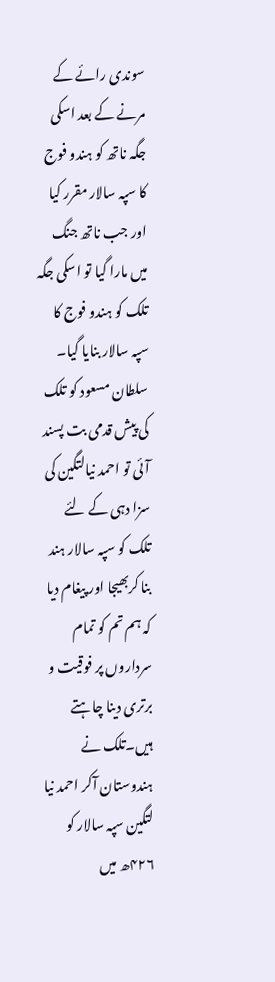سوندی رائے کے مرنے کے بعد اسکی جگہ ناتھ کو ہندو فوج کا سپہ سالار مقرر کیا اور جب ناتھ جنگ میں مارا گیا تو اسکی جگہ تلک کو ہندو فوج کا سپہ سالار بنایا گیا۔ سلطان مسعود کو تلک کی پیش قدمی بت پسند آئی تو احمد نیالتگین کی سزا دہی کے لئے تلک کو سپہ سالار ہند بنا کربھیجا اور پیغام دیا کہ ہم تم کو تمام سرداروں پر فوقیت و برتری دینا چاہتے ہیں۔تلک نے ہندوستان آکر احمد نیا لتگین سپہ سالار کو ۴۲۶ھ میں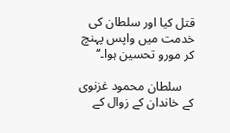قتل کیا اور سلطان کی خدمت میں واپس پہنچ کر مورو تحسین ہوا۔‘‘

    سلطان محمود غزنوی کے خاندان کے زوال کے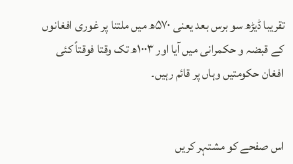تقریبا ڈیڑھ سو برس بعد یعنی ۵۷۰ھ میں ملتنا پر غوری افغانوں کے قبضہ و حکمرانی میں آیا اور ۱۰۰۳ھ تک وقتا فوقتاً کئی افغان حکومتیں وہاں پر قائم رہیں۔


اس صفحے کو مشتہر کریں